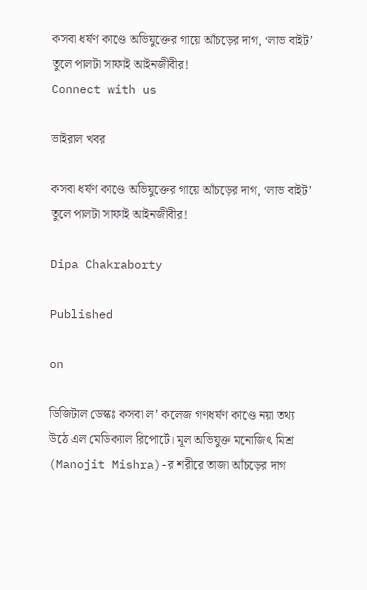কসবা ধর্ষণ কাণ্ডে অভিযুক্তের গায়ে আঁচড়ের দাগ, ‘লাভ বাইট’ তুলে পালটা সাফাই আইনজীবীর!
Connect with us

ভাইরাল খবর

কসবা ধর্ষণ কাণ্ডে অভিযুক্তের গায়ে আঁচড়ের দাগ, ‘লাভ বাইট’ তুলে পালটা সাফাই আইনজীবীর!

Dipa Chakraborty

Published

on

ডিজিটাল ডেস্কঃ কসবা ল’ কলেজ গণধর্ষণ কাণ্ডে নয়া তথ্য উঠে এল মেডিক্যাল রিপোর্টে। মূল অভিযুক্ত মনোজিৎ মিশ্র (Manojit Mishra)-র শরীরে তাজা আঁচড়ের দাগ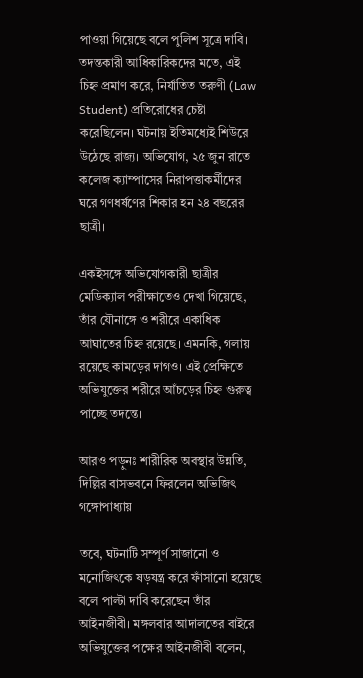পাওয়া গিয়েছে বলে পুলিশ সূত্রে দাবি। তদন্তকারী আধিকারিকদের মতে, এই চিহ্ন প্রমাণ করে, নির্যাতিত তরুণী (Law Student) প্রতিরোধের চেষ্টা করেছিলেন। ঘটনায় ইতিমধ্যেই শিউরে উঠেছে রাজ্য। অভিযোগ, ২৫ জুন রাতে কলেজ ক্যাম্পাসের নিরাপত্তাকর্মীদের ঘরে গণধর্ষণের শিকার হন ২৪ বছরের ছাত্রী।

একইসঙ্গে অভিযোগকারী ছাত্রীর মেডিক্যাল পরীক্ষাতেও দেখা গিয়েছে, তাঁর যৌনাঙ্গে ও শরীরে একাধিক আঘাতের চিহ্ন রয়েছে। এমনকি, গলায় রয়েছে কামড়ের দাগও। এই প্রেক্ষিতে অভিযুক্তের শরীরে আঁচড়ের চিহ্ন গুরুত্ব পাচ্ছে তদন্তে।

আরও পড়ুনঃ শারীরিক অবস্থার উন্নতি, দিল্লির বাসভবনে ফিরলেন অভিজিৎ গঙ্গোপাধ্যায়

তবে, ঘটনাটি সম্পূর্ণ সাজানো ও মনোজিৎকে ষড়যন্ত্র করে ফাঁসানো হয়েছে বলে পাল্টা দাবি করেছেন তাঁর আইনজীবী। মঙ্গলবার আদালতের বাইরে অভিযুক্তের পক্ষের আইনজীবী বলেন,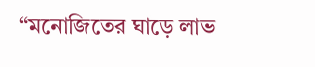“মনোজিতের ঘাড়ে লাভ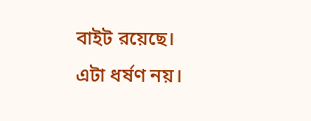বাইট রয়েছে। এটা ধর্ষণ নয়।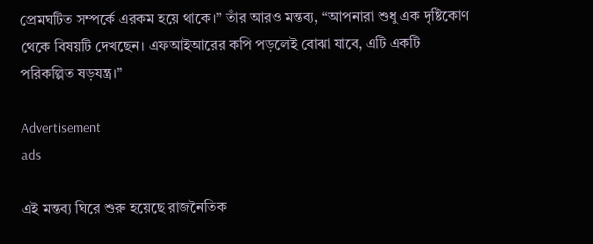প্রেমঘটিত সম্পর্কে এরকম হয়ে থাকে।” তাঁর আরও মন্তব্য, “আপনারা শুধু এক দৃষ্টিকোণ থেকে বিষয়টি দেখছেন। এফআইআরের কপি পড়লেই বোঝা যাবে, এটি একটি পরিকল্পিত ষড়যন্ত্র।”

Advertisement
ads

এই মন্তব্য ঘিরে শুরু হয়েছে রাজনৈতিক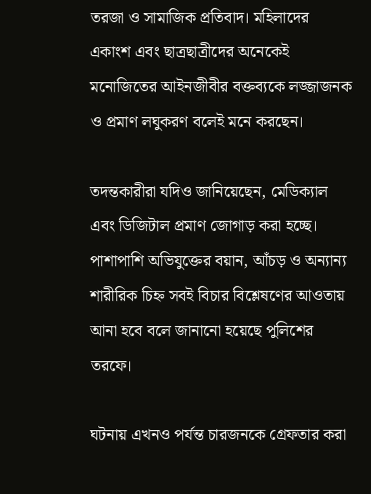তরজা ও সামাজিক প্রতিবাদ। মহিলাদের একাংশ এবং ছাত্রছাত্রীদের অনেকেই মনোজিতের আইনজীবীর বক্তব্যকে লজ্জাজনক ও প্রমাণ লঘুকরণ বলেই মনে করছেন।

তদন্তকারীরা যদিও জানিয়েছেন, মেডিক্যাল এবং ডিজিটাল প্রমাণ জোগাড় করা হচ্ছে। পাশাপাশি অভিযুক্তের বয়ান, আঁচড় ও অন্যান্য শারীরিক চিহ্ন সবই বিচার বিশ্লেষণের আওতায় আনা হবে বলে জানানো হয়েছে পুলিশের তরফে।

ঘটনায় এখনও পর্যন্ত চারজনকে গ্রেফতার করা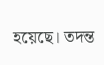হয়েছে। তদন্ত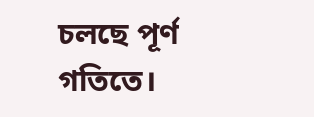চলছে পূর্ণ গতিতে।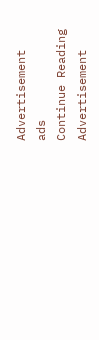Advertisement
ads
Continue Reading
Advertisement